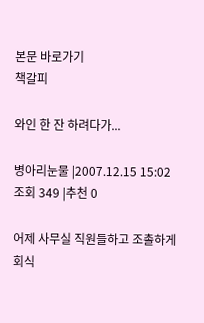본문 바로가기
책갈피

와인 한 잔 하려다가...

병아리눈물 |2007.12.15 15:02
조회 349 |추천 0

어제 사무실 직원들하고 조촐하게 회식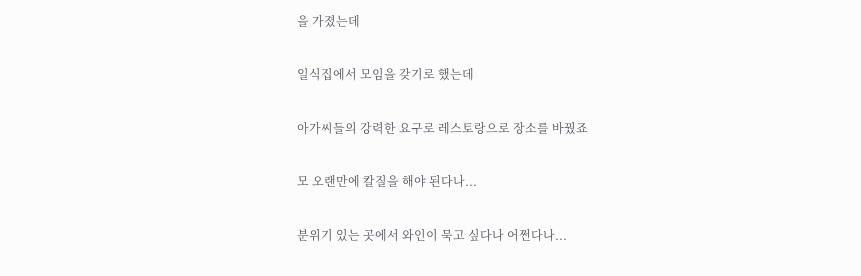을 가졌는데

일식집에서 모임을 갖기로 했는데

아가씨들의 강력한 요구로 레스토랑으로 장소를 바꿨죠

모 오랜만에 칼질을 해야 된다나...

분위기 있는 곳에서 와인이 묵고 싶다나 어쩐다나...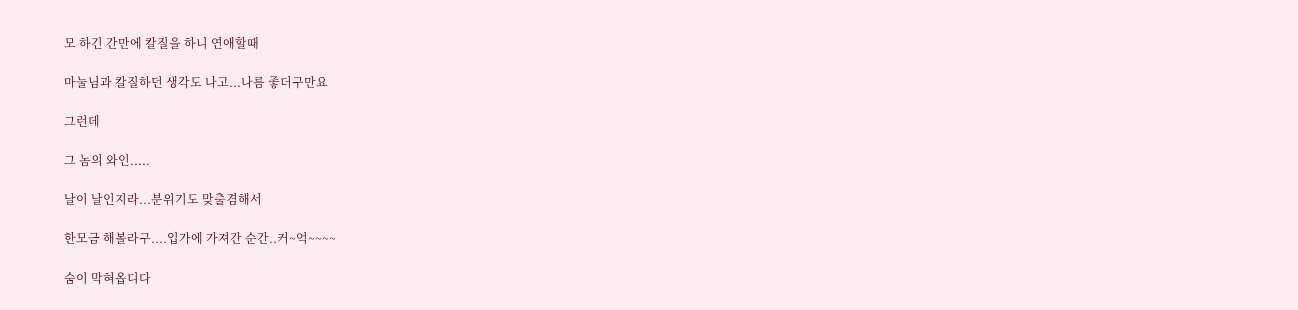모 하긴 간만에 칼질을 하니 연애할때

마눌님과 칼질하던 생각도 나고...나름 좋더구만요

그런데

그 놈의 와인.....

날이 날인지라...분위기도 맞출겸해서

한모금 해볼라구....입가에 가져간 순간..커~억~~~~

숨이 막혀옵디다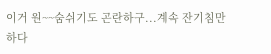이거 원~~숨쉬기도 곤란하구...계속 잔기침만 하다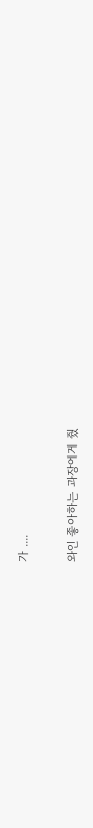가 ....

와인 좋아하는 과장에게 줬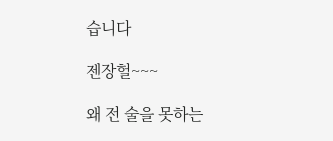습니다

젠장헐~~~

왜 전 술을 못하는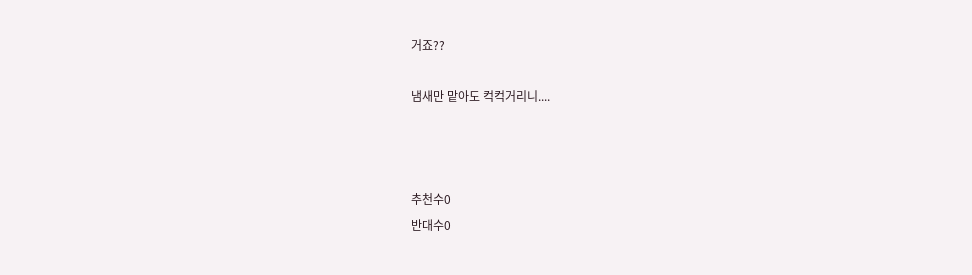거죠??

냄새만 맡아도 컥컥거리니....



추천수0
반대수0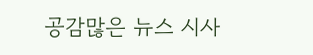공감많은 뉴스 시사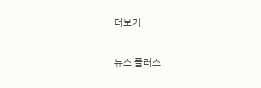더보기

뉴스 플러스